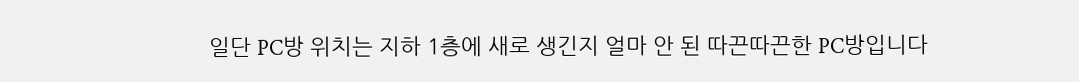일단 PC방 위치는 지하 1층에 새로 생긴지 얼마 안 된 따끈따끈한 PC방입니다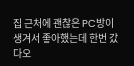집 근처에 괜찮은 PC방이 생겨서 좋아했는데 한번 갔다오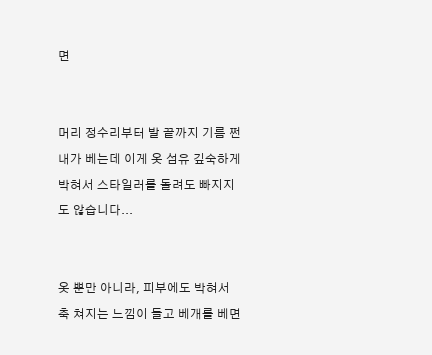면


머리 정수리부터 발 끝까지 기름 쩐내가 베는데 이게 옷 섬유 깊숙하게 박혀서 스타일러를 돌려도 빠지지도 않습니다...


옷 뿐만 아니라, 피부에도 박혀서 축 쳐지는 느낌이 들고 베개를 베면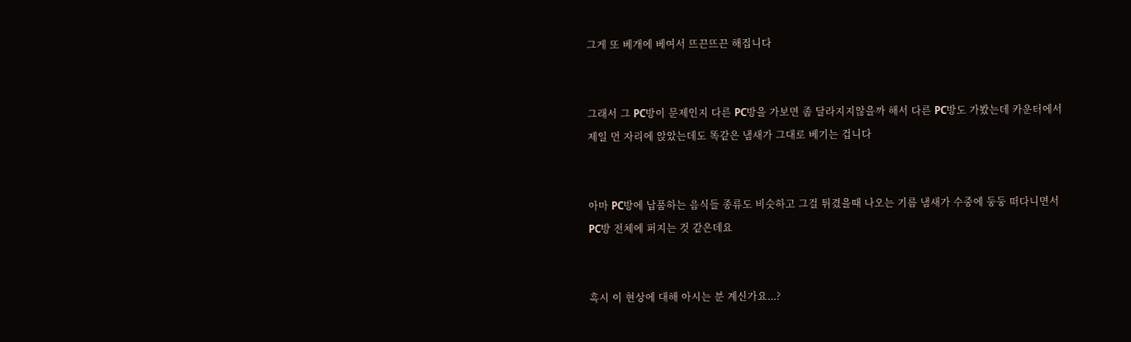그게 또 베개에 베여서 뜨끈뜨끈 해집니다


그래서 그 PC방이 문제인지 다른 PC방을 가보면 좀 달라지지않을까 해서 다른 PC방도 가봤는데 카운터에서 제일 먼 자리에 앉았는데도 똑같은 냄새가 그대로 베기는 겁니다


아마 PC방에 납품하는 음식들 종류도 비슷하고 그걸 튀겼을때 나오는 기름 냄새가 수중에 둥둥 떠다니면서 PC방 전체에 퍼지는 것 같은데요


혹시 이 현상에 대해 아시는 분 계신가요...?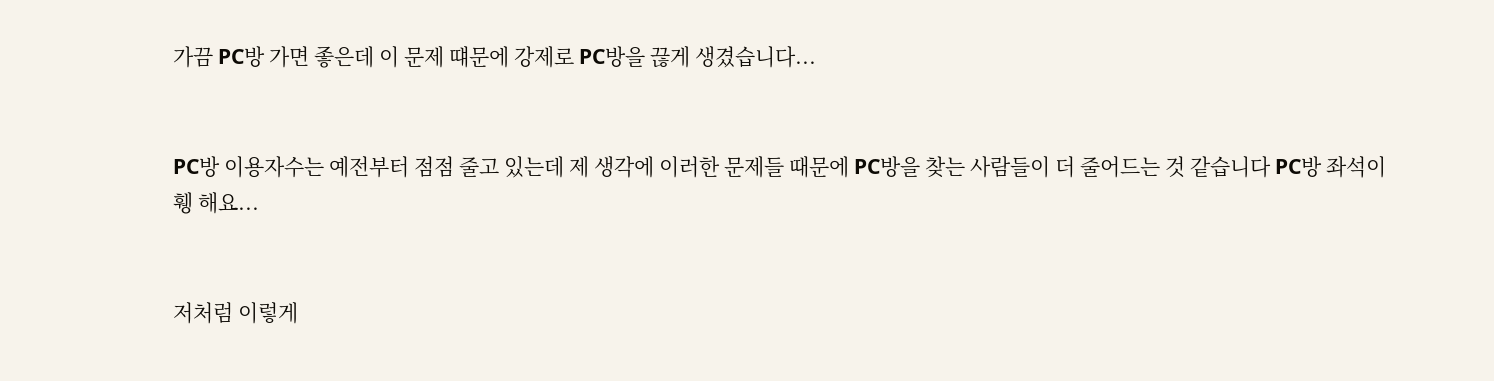가끔 PC방 가면 좋은데 이 문제 떄문에 강제로 PC방을 끊게 생겼습니다...


PC방 이용자수는 예전부터 점점 줄고 있는데 제 생각에 이러한 문제들 때문에 PC방을 찾는 사람들이 더 줄어드는 것 같습니다 PC방 좌석이 휑 해요...


저처럼 이렇게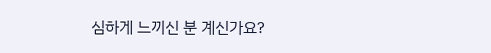심하게 느끼신 분 계신가요?